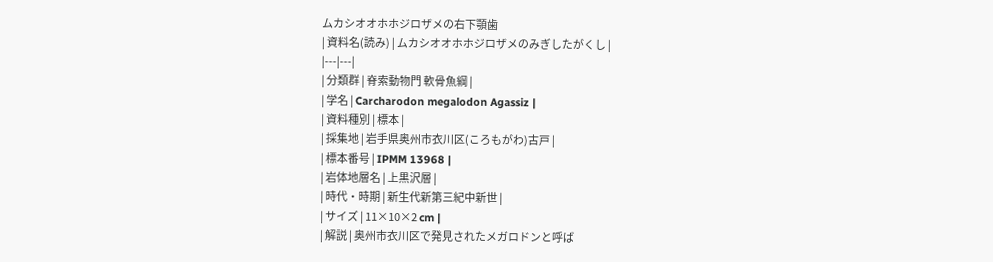ムカシオオホホジロザメの右下顎歯
| 資料名(読み) | ムカシオオホホジロザメのみぎしたがくし |
|---|---|
| 分類群 | 脊索動物門 軟骨魚綱 |
| 学名 | Carcharodon megalodon Agassiz |
| 資料種別 | 標本 |
| 採集地 | 岩手県奥州市衣川区(ころもがわ)古戸 |
| 標本番号 | IPMM 13968 |
| 岩体地層名 | 上黒沢層 |
| 時代・時期 | 新生代新第三紀中新世 |
| サイズ | 11×10×2 cm |
| 解説 | 奥州市衣川区で発見されたメガロドンと呼ば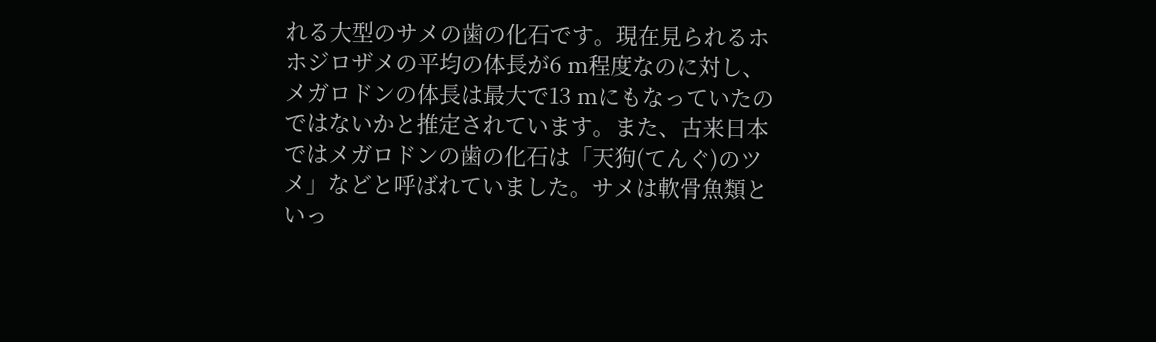れる大型のサメの歯の化石です。現在見られるホホジロザメの平均の体長が6 m程度なのに対し、メガロドンの体長は最大で13 mにもなっていたのではないかと推定されています。また、古来日本ではメガロドンの歯の化石は「天狗(てんぐ)のツメ」などと呼ばれていました。サメは軟骨魚類といっ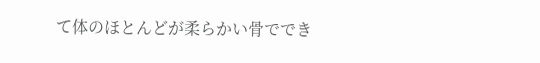て体のほとんどが柔らかい骨ででき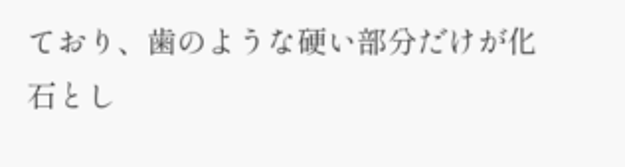ており、歯のような硬い部分だけが化石とし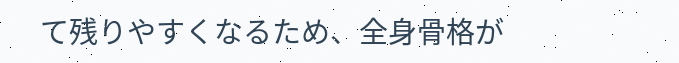て残りやすくなるため、全身骨格が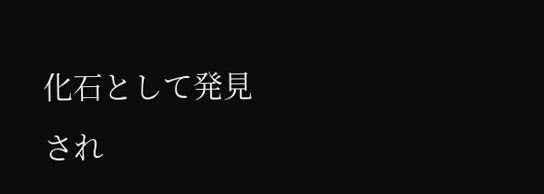化石として発見され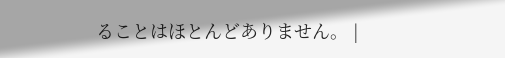ることはほとんどありません。 |